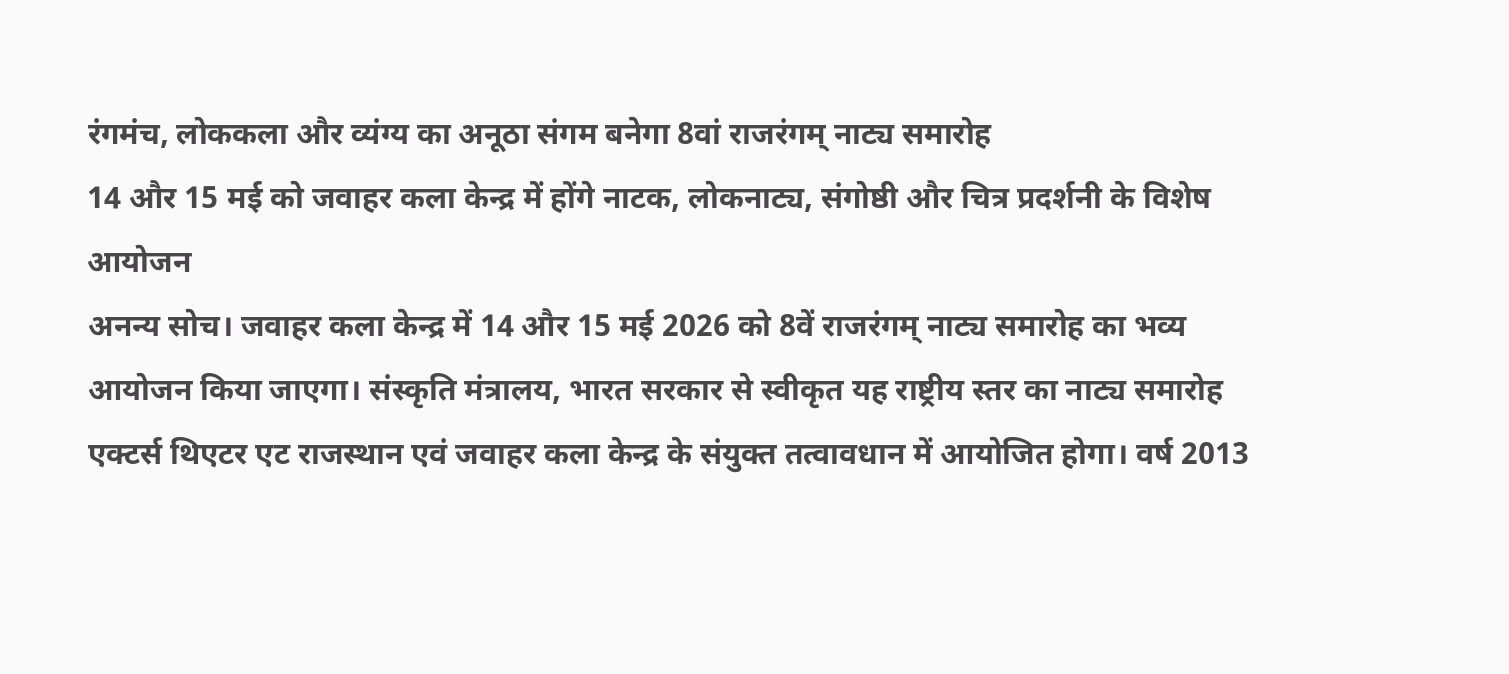रंगमंच, लोककला और व्यंग्य का अनूठा संगम बनेगा 8वां राजरंगम् नाट्य समारोह
14 और 15 मई को जवाहर कला केन्द्र में होंगे नाटक, लोकनाट्य, संगोष्ठी और चित्र प्रदर्शनी के विशेष आयोजन
अनन्य सोच। जवाहर कला केन्द्र में 14 और 15 मई 2026 को 8वें राजरंगम् नाट्य समारोह का भव्य आयोजन किया जाएगा। संस्कृति मंत्रालय, भारत सरकार से स्वीकृत यह राष्ट्रीय स्तर का नाट्य समारोह एक्टर्स थिएटर एट राजस्थान एवं जवाहर कला केन्द्र के संयुक्त तत्वावधान में आयोजित होगा। वर्ष 2013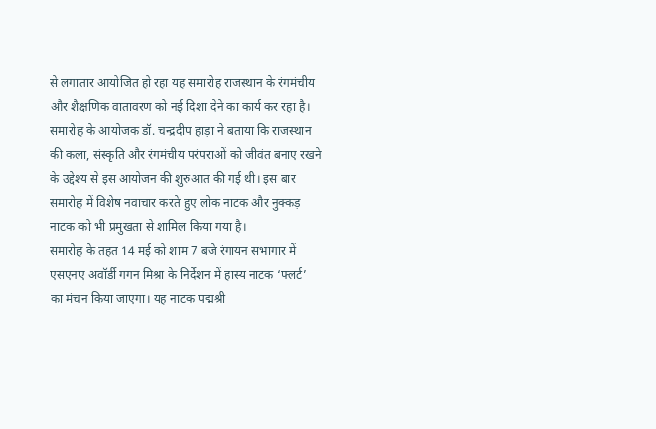से लगातार आयोजित हो रहा यह समारोह राजस्थान के रंगमंचीय और शैक्षणिक वातावरण को नई दिशा देने का कार्य कर रहा है।
समारोह के आयोजक डॉ. चन्द्रदीप हाड़ा ने बताया कि राजस्थान की कला, संस्कृति और रंगमंचीय परंपराओं को जीवंत बनाए रखने के उद्देश्य से इस आयोजन की शुरुआत की गई थी। इस बार समारोह में विशेष नवाचार करते हुए लोक नाटक और नुक्कड़ नाटक को भी प्रमुखता से शामिल किया गया है।
समारोह के तहत 14 मई को शाम 7 बजे रंगायन सभागार में एसएनए अवॉर्डी गगन मिश्रा के निर्देशन में हास्य नाटक ‘फ्लर्ट’ का मंचन किया जाएगा। यह नाटक पद्मश्री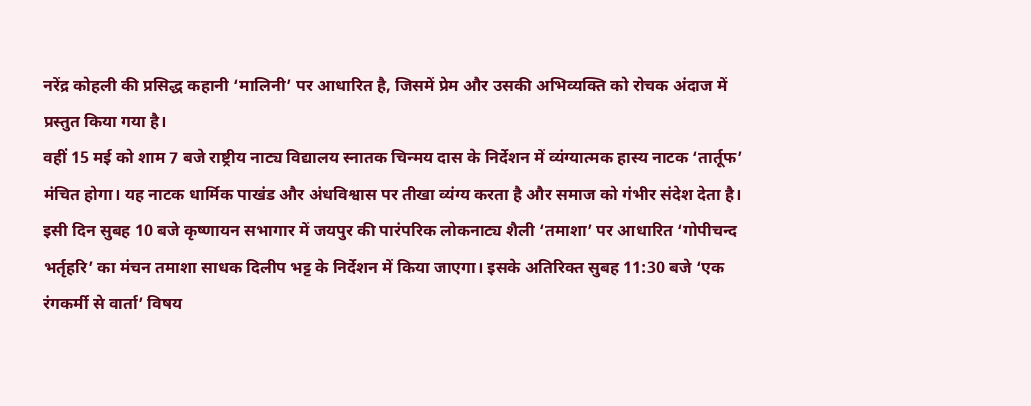नरेंद्र कोहली की प्रसिद्ध कहानी ‘मालिनी’ पर आधारित है, जिसमें प्रेम और उसकी अभिव्यक्ति को रोचक अंदाज में प्रस्तुत किया गया है।
वहीं 15 मई को शाम 7 बजे राष्ट्रीय नाट्य विद्यालय स्नातक चिन्मय दास के निर्देशन में व्यंग्यात्मक हास्य नाटक ‘तार्तूफ’ मंचित होगा। यह नाटक धार्मिक पाखंड और अंधविश्वास पर तीखा व्यंग्य करता है और समाज को गंभीर संदेश देता है।
इसी दिन सुबह 10 बजे कृष्णायन सभागार में जयपुर की पारंपरिक लोकनाट्य शैली ‘तमाशा’ पर आधारित ‘गोपीचन्द भर्तृहरि’ का मंचन तमाशा साधक दिलीप भट्ट के निर्देशन में किया जाएगा। इसके अतिरिक्त सुबह 11:30 बजे ‘एक रंगकर्मी से वार्ता’ विषय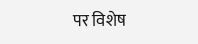पर विशेष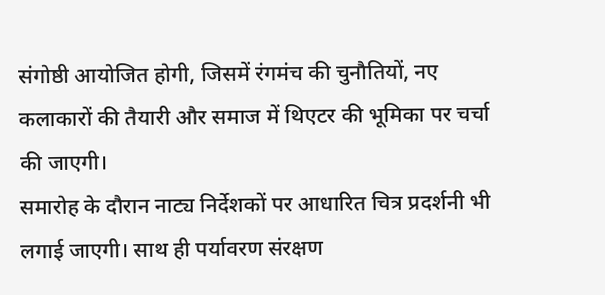संगोष्ठी आयोजित होगी, जिसमें रंगमंच की चुनौतियों, नए कलाकारों की तैयारी और समाज में थिएटर की भूमिका पर चर्चा की जाएगी।
समारोह के दौरान नाट्य निर्देशकों पर आधारित चित्र प्रदर्शनी भी लगाई जाएगी। साथ ही पर्यावरण संरक्षण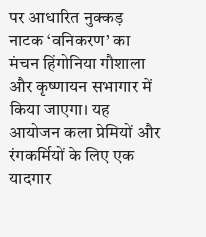पर आधारित नुक्कड़ नाटक ‘वनिकरण’ का मंचन हिंगोनिया गौशाला और कृष्णायन सभागार में किया जाएगा। यह आयोजन कला प्रेमियों और रंगकर्मियों के लिए एक यादगार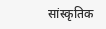सांस्कृतिक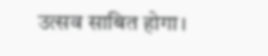उत्सव साबित होगा।